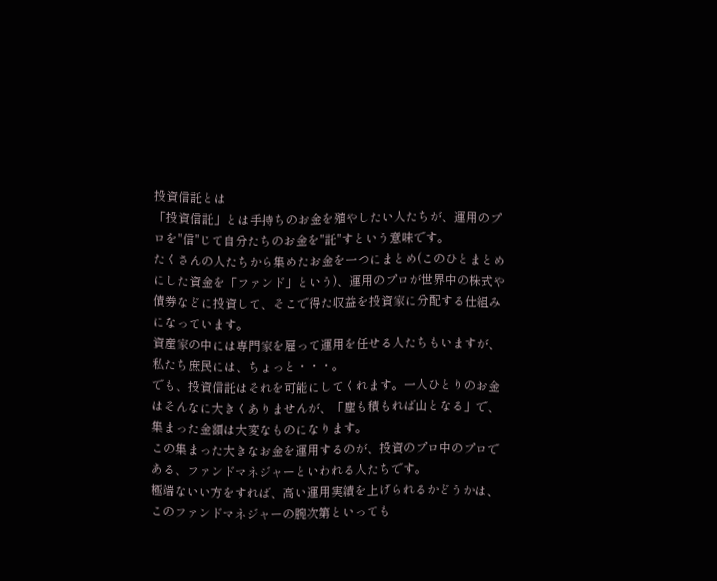投資信託とは
「投資信託」とは手持ちのお金を殖やしたい人たちが、運用のプロを"信"じて自分たちのお金を"託"すという意味です。
たくさんの人たちから集めたお金を一つにまとめ(このひとまとめにした資金を「ファンド」という)、運用のプロが世界中の株式や債券などに投資して、そこで得た収益を投資家に分配する仕組みになっています。
資産家の中には専門家を雇って運用を任せる人たちもいますが、私たち庶民には、ちょっと・・・。
でも、投資信託はそれを可能にしてくれます。一人ひとりのお金はそんなに大きくありませんが、「塵も積もれば山となる」で、集まった金額は大変なものになります。
この集まった大きなお金を運用するのが、投資のプロ中のプロである、ファンドマネジャーといわれる人たちです。
極端ないい方をすれば、高い運用実績を上げられるかどうかは、このファンドマネジャーの腕次第といっても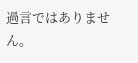過言ではありません。